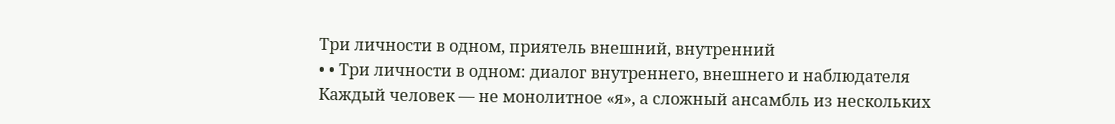Три личности в одном, приятель внешний, внутренний
• • Три личности в одном: диалог внутреннего, внешнего и наблюдателя
Каждый человек — не монолитное «я», а сложный ансамбль из нескольких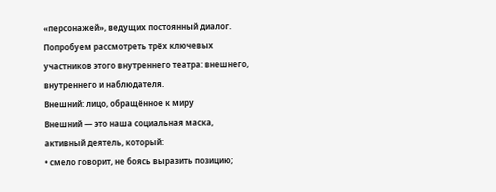«персонажей», ведущих постоянный диалог. Попробуем рассмотреть трёх ключевых участников этого внутреннего театра: внешнего, внутреннего и наблюдателя.
Внешний: лицо, обращённое к миру
Внешний — это наша социальная маска, активный деятель, который:
• смело говорит, не боясь выразить позицию;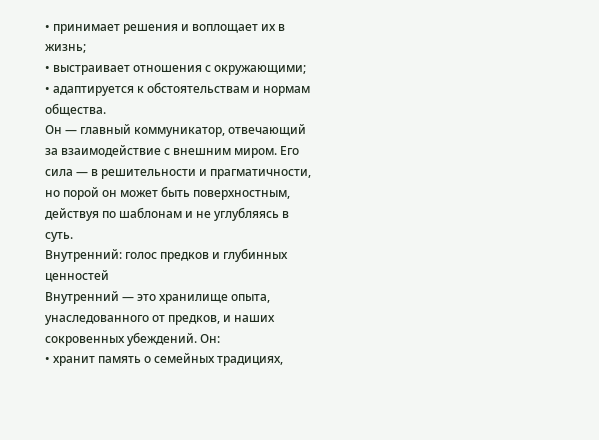• принимает решения и воплощает их в жизнь;
• выстраивает отношения с окружающими;
• адаптируется к обстоятельствам и нормам общества.
Он — главный коммуникатор, отвечающий за взаимодействие с внешним миром. Его сила — в решительности и прагматичности, но порой он может быть поверхностным, действуя по шаблонам и не углубляясь в суть.
Внутренний: голос предков и глубинных ценностей
Внутренний — это хранилище опыта, унаследованного от предков, и наших сокровенных убеждений. Он:
• хранит память о семейных традициях,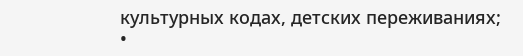культурных кодах, детских переживаниях;
•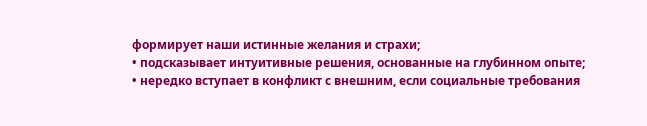формирует наши истинные желания и страхи;
• подсказывает интуитивные решения, основанные на глубинном опыте;
• нередко вступает в конфликт с внешним, если социальные требования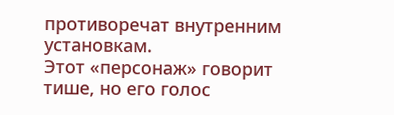противоречат внутренним установкам.
Этот «персонаж» говорит тише, но его голос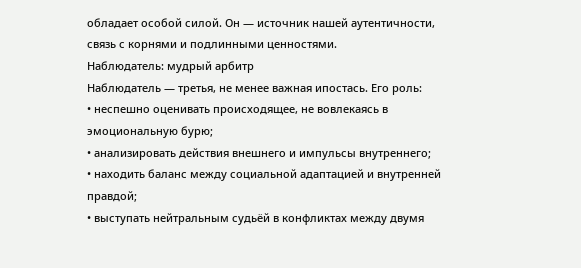обладает особой силой. Он — источник нашей аутентичности, связь с корнями и подлинными ценностями.
Наблюдатель: мудрый арбитр
Наблюдатель — третья, не менее важная ипостась. Его роль:
• неспешно оценивать происходящее, не вовлекаясь в эмоциональную бурю;
• анализировать действия внешнего и импульсы внутреннего;
• находить баланс между социальной адаптацией и внутренней правдой;
• выступать нейтральным судьёй в конфликтах между двумя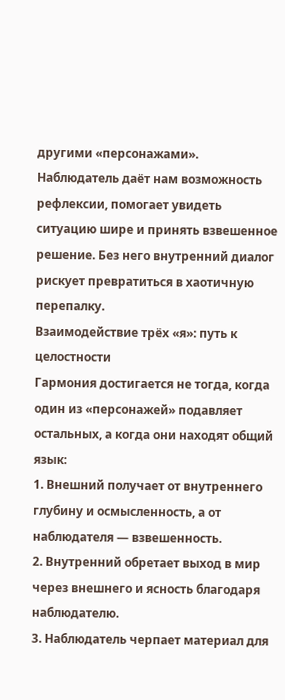другими «персонажами».
Наблюдатель даёт нам возможность рефлексии, помогает увидеть ситуацию шире и принять взвешенное решение. Без него внутренний диалог рискует превратиться в хаотичную перепалку.
Взаимодействие трёх «я»: путь к целостности
Гармония достигается не тогда, когда один из «персонажей» подавляет остальных, а когда они находят общий язык:
1. Внешний получает от внутреннего глубину и осмысленность, а от наблюдателя — взвешенность.
2. Внутренний обретает выход в мир через внешнего и ясность благодаря наблюдателю.
3. Наблюдатель черпает материал для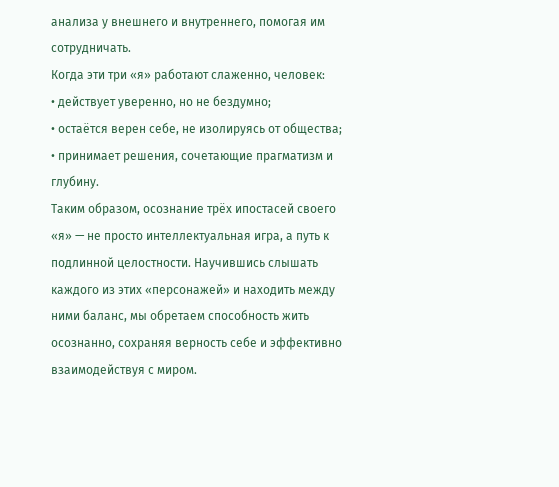анализа у внешнего и внутреннего, помогая им сотрудничать.
Когда эти три «я» работают слаженно, человек:
• действует уверенно, но не бездумно;
• остаётся верен себе, не изолируясь от общества;
• принимает решения, сочетающие прагматизм и глубину.
Таким образом, осознание трёх ипостасей своего «я» — не просто интеллектуальная игра, а путь к подлинной целостности. Научившись слышать каждого из этих «персонажей» и находить между ними баланс, мы обретаем способность жить осознанно, сохраняя верность себе и эффективно взаимодействуя с миром.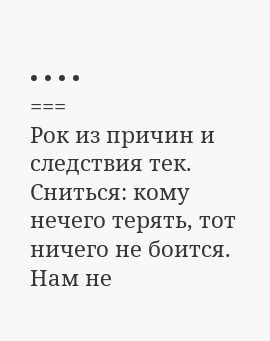• • • •
===
Рок из причин и следствия тек.
Сниться: кому нечего терять, тот ничего не боится.
Нам не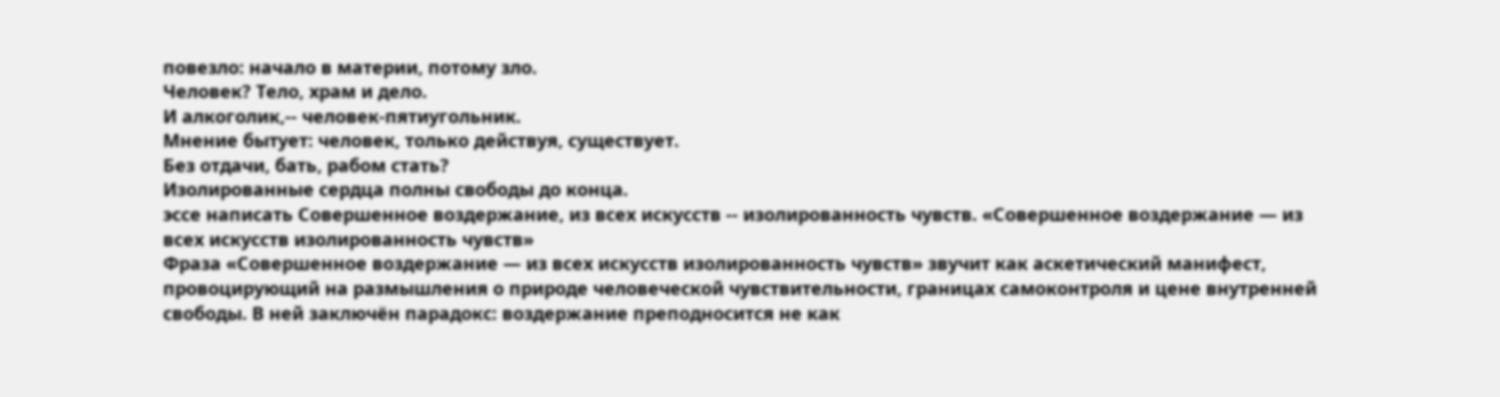повезло: начало в материи, потому зло.
Человек? Тело, храм и дело.
И алкоголик,-- человек-пятиугольник.
Мнение бытует: человек, только действуя, существует.
Без отдачи, бать, рабом стать?
Изолированные сердца полны свободы до конца.
эссе написать Совершенное воздержание, из всех искусств -- изолированность чувств. «Совершенное воздержание — из всех искусств изолированность чувств»
Фраза «Совершенное воздержание — из всех искусств изолированность чувств» звучит как аскетический манифест, провоцирующий на размышления о природе человеческой чувствительности, границах самоконтроля и цене внутренней свободы. В ней заключён парадокс: воздержание преподносится не как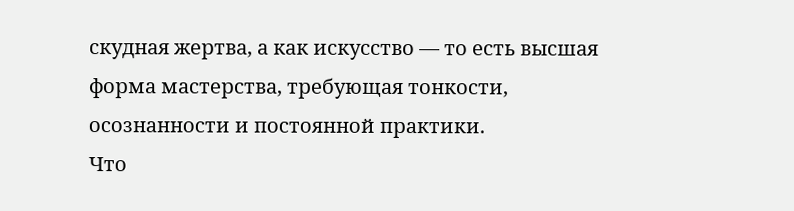скудная жертва, а как искусство — то есть высшая форма мастерства, требующая тонкости, осознанности и постоянной практики.
Что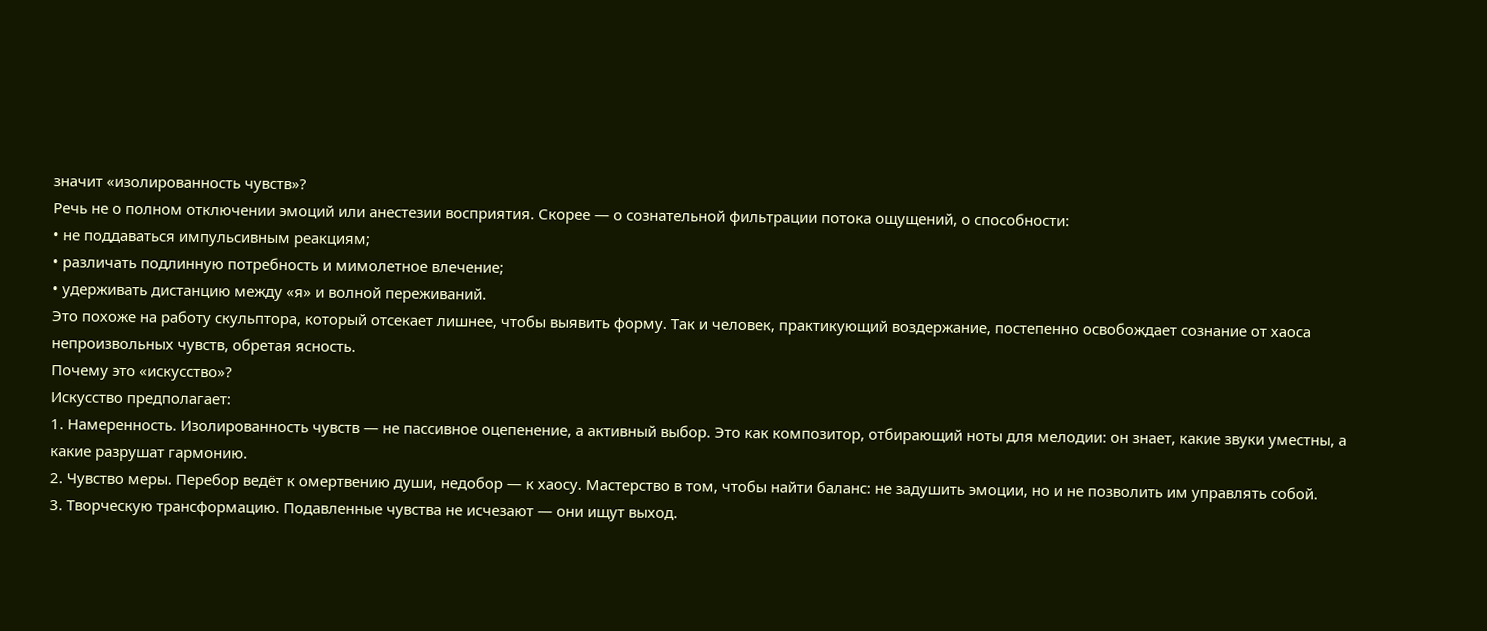значит «изолированность чувств»?
Речь не о полном отключении эмоций или анестезии восприятия. Скорее — о сознательной фильтрации потока ощущений, о способности:
• не поддаваться импульсивным реакциям;
• различать подлинную потребность и мимолетное влечение;
• удерживать дистанцию между «я» и волной переживаний.
Это похоже на работу скульптора, который отсекает лишнее, чтобы выявить форму. Так и человек, практикующий воздержание, постепенно освобождает сознание от хаоса непроизвольных чувств, обретая ясность.
Почему это «искусство»?
Искусство предполагает:
1. Намеренность. Изолированность чувств — не пассивное оцепенение, а активный выбор. Это как композитор, отбирающий ноты для мелодии: он знает, какие звуки уместны, а какие разрушат гармонию.
2. Чувство меры. Перебор ведёт к омертвению души, недобор — к хаосу. Мастерство в том, чтобы найти баланс: не задушить эмоции, но и не позволить им управлять собой.
3. Творческую трансформацию. Подавленные чувства не исчезают — они ищут выход.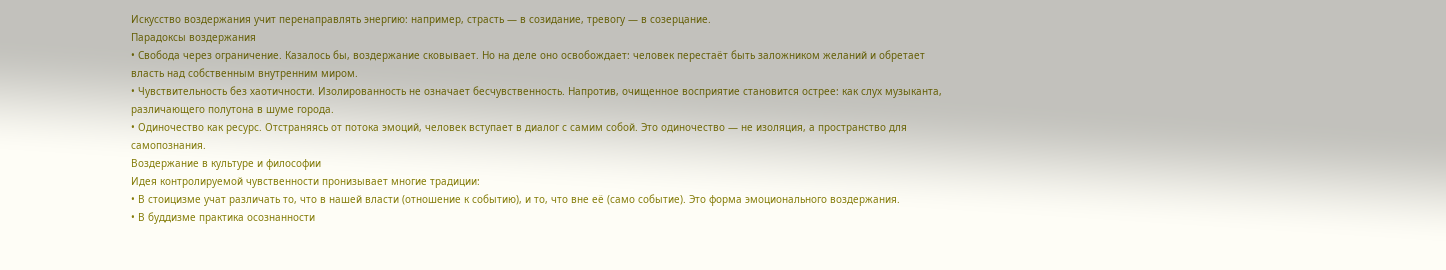Искусство воздержания учит перенаправлять энергию: например, страсть — в созидание, тревогу — в созерцание.
Парадоксы воздержания
• Свобода через ограничение. Казалось бы, воздержание сковывает. Но на деле оно освобождает: человек перестаёт быть заложником желаний и обретает власть над собственным внутренним миром.
• Чувствительность без хаотичности. Изолированность не означает бесчувственность. Напротив, очищенное восприятие становится острее: как слух музыканта, различающего полутона в шуме города.
• Одиночество как ресурс. Отстраняясь от потока эмоций, человек вступает в диалог с самим собой. Это одиночество — не изоляция, а пространство для самопознания.
Воздержание в культуре и философии
Идея контролируемой чувственности пронизывает многие традиции:
• В стоицизме учат различать то, что в нашей власти (отношение к событию), и то, что вне её (само событие). Это форма эмоционального воздержания.
• В буддизме практика осознанности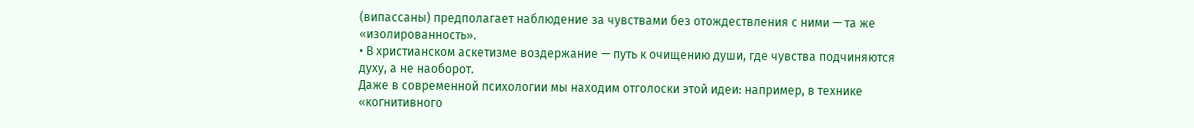(випассаны) предполагает наблюдение за чувствами без отождествления с ними — та же «изолированность».
• В христианском аскетизме воздержание — путь к очищению души, где чувства подчиняются духу, а не наоборот.
Даже в современной психологии мы находим отголоски этой идеи: например, в технике «когнитивного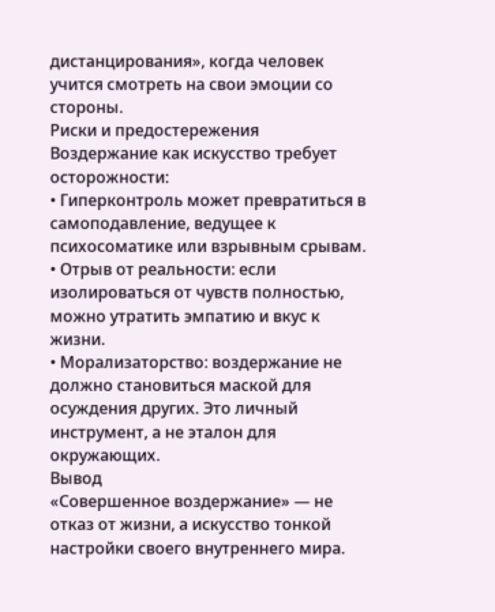дистанцирования», когда человек учится смотреть на свои эмоции со стороны.
Риски и предостережения
Воздержание как искусство требует осторожности:
• Гиперконтроль может превратиться в самоподавление, ведущее к психосоматике или взрывным срывам.
• Отрыв от реальности: если изолироваться от чувств полностью, можно утратить эмпатию и вкус к жизни.
• Морализаторство: воздержание не должно становиться маской для осуждения других. Это личный инструмент, а не эталон для окружающих.
Вывод
«Совершенное воздержание» — не отказ от жизни, а искусство тонкой настройки своего внутреннего мира.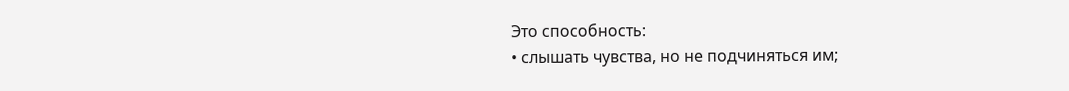Это способность:
• слышать чувства, но не подчиняться им;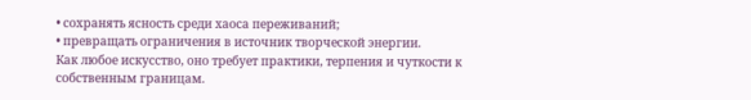• сохранять ясность среди хаоса переживаний;
• превращать ограничения в источник творческой энергии.
Как любое искусство, оно требует практики, терпения и чуткости к собственным границам.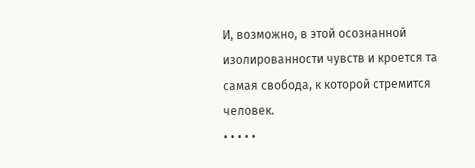И, возможно, в этой осознанной изолированности чувств и кроется та самая свобода, к которой стремится человек.
• • • • •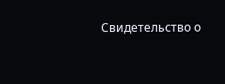Свидетельство о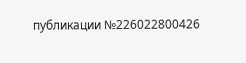публикации №226022800426